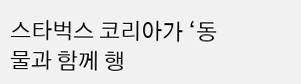스타벅스 코리아가 ‘동물과 함께 행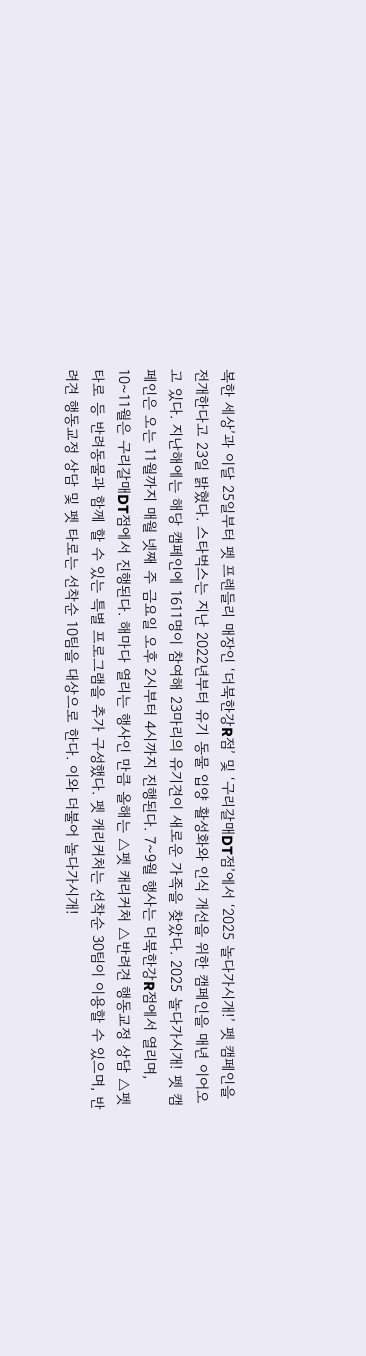복한 세상’과 이달 25일부터 펫 프렌들리 매장인 ‘더북한강R점’ 및 ‘구리갈매DT점’에서 ‘2025 놀다가시개!’ 펫 캠페인을 전개한다고 23일 밝혔다. 스타벅스는 지난 2022년부터 유기 동물 입양 활성화와 인식 개선을 위한 캠페인을 매년 이어오고 있다. 지난해에는 해당 캠페인에 1611명이 참여해 23마리의 유기견이 새로운 가족을 찾았다. 2025 놀다가시개! 펫 캠페인은 오는 11월까지 매월 넷째 주 금요일 오후 2시부터 4시까지 진행된다. 7~9월 행사는 더북한강R점에서 열리며, 10~11월은 구리갈매DT점에서 진행된다. 해마다 열리는 행사인 만큼 올해는 △펫 캐리커처 △반려견 행동교정 상담 △펫 타로 등 반려동물과 함께 할 수 있는 특별 프로그램을 추가 구성했다. 펫 캐리커처는 선착순 30팀이 이용할 수 있으며, 반려견 행동교정 상담 및 펫 타로는 선착순 10팀을 대상으로 한다. 이와 더불어 놀다가시개!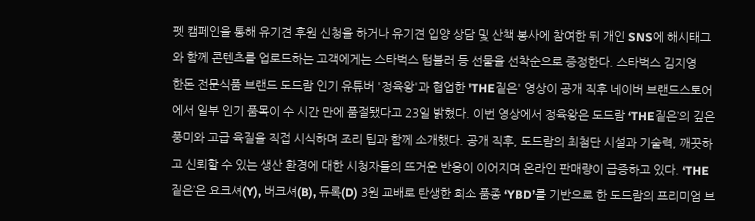펫 캠페인을 통해 유기견 후원 신청을 하거나 유기견 입양 상담 및 산책 봉사에 참여한 뒤 개인 SNS에 해시태그와 함께 콘텐츠를 업로드하는 고객에게는 스타벅스 텀블러 등 선물을 선착순으로 증정한다. 스타벅스 김지영
한돈 전문식품 브랜드 도드람 인기 유튜버 '정육왕'과 협업한 'THE짙은' 영상이 공개 직후 네이버 브랜드스토어에서 일부 인기 품목이 수 시간 만에 품절됐다고 23일 밝혔다. 이번 영상에서 정육왕은 도드람 ‘THE짙은’의 깊은 풍미와 고급 육질을 직접 시식하며 조리 팁과 함께 소개했다. 공개 직후, 도드람의 최첨단 시설과 기술력, 깨끗하고 신뢰할 수 있는 생산 환경에 대한 시청자들의 뜨거운 반응이 이어지며 온라인 판매량이 급증하고 있다. ‘THE짙은’은 요크셔(Y), 버크셔(B), 듀록(D) 3원 교배로 탄생한 희소 품종 ‘YBD’를 기반으로 한 도드람의 프리미엄 브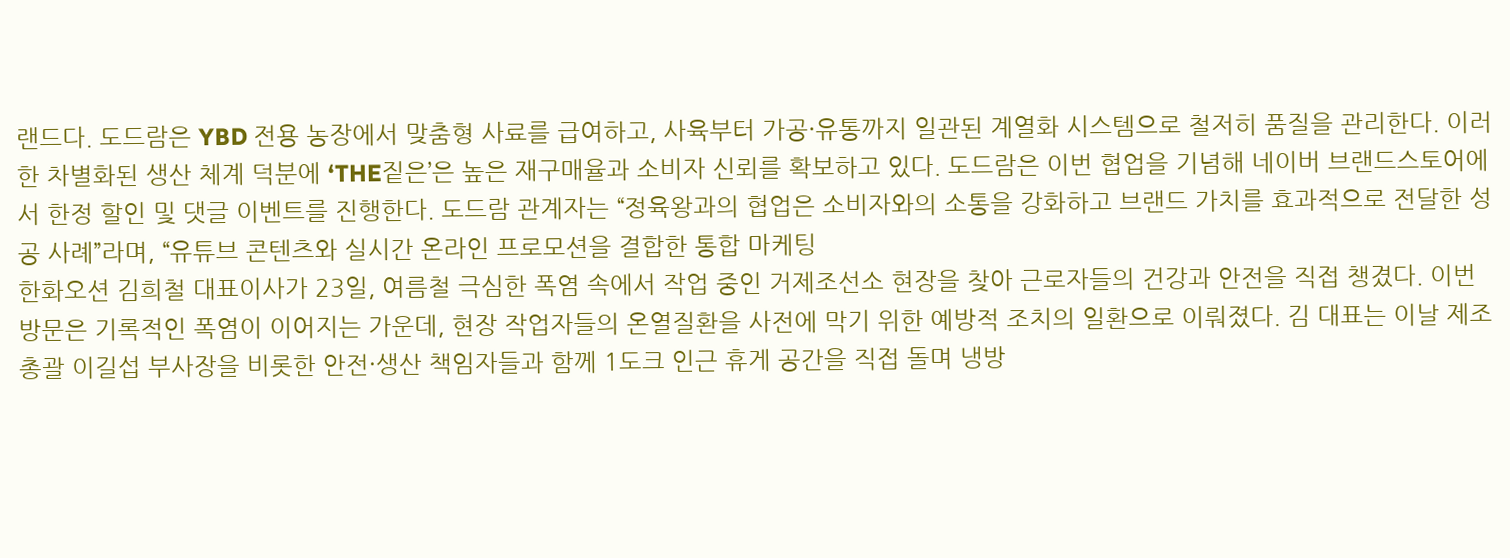랜드다. 도드람은 YBD 전용 농장에서 맞춤형 사료를 급여하고, 사육부터 가공·유통까지 일관된 계열화 시스템으로 철저히 품질을 관리한다. 이러한 차별화된 생산 체계 덕분에 ‘THE짙은’은 높은 재구매율과 소비자 신뢰를 확보하고 있다. 도드람은 이번 협업을 기념해 네이버 브랜드스토어에서 한정 할인 및 댓글 이벤트를 진행한다. 도드람 관계자는 “정육왕과의 협업은 소비자와의 소통을 강화하고 브랜드 가치를 효과적으로 전달한 성공 사례”라며, “유튜브 콘텐츠와 실시간 온라인 프로모션을 결합한 통합 마케팅
한화오션 김희철 대표이사가 23일, 여름철 극심한 폭염 속에서 작업 중인 거제조선소 현장을 찾아 근로자들의 건강과 안전을 직접 챙겼다. 이번 방문은 기록적인 폭염이 이어지는 가운데, 현장 작업자들의 온열질환을 사전에 막기 위한 예방적 조치의 일환으로 이뤄졌다. 김 대표는 이날 제조총괄 이길섭 부사장을 비롯한 안전·생산 책임자들과 함께 1도크 인근 휴게 공간을 직접 돌며 냉방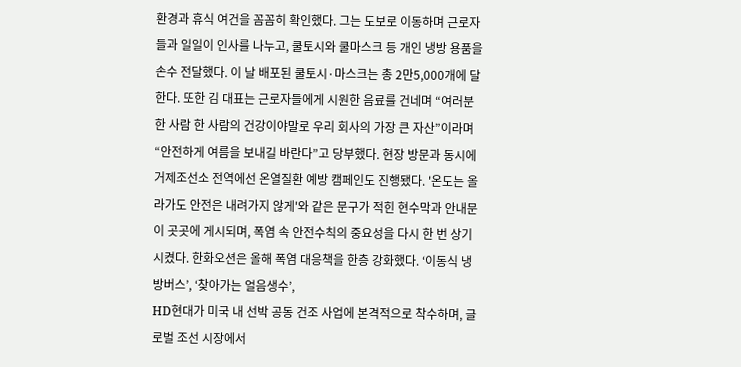환경과 휴식 여건을 꼼꼼히 확인했다. 그는 도보로 이동하며 근로자들과 일일이 인사를 나누고, 쿨토시와 쿨마스크 등 개인 냉방 용품을 손수 전달했다. 이 날 배포된 쿨토시·마스크는 총 2만5,000개에 달한다. 또한 김 대표는 근로자들에게 시원한 음료를 건네며 “여러분 한 사람 한 사람의 건강이야말로 우리 회사의 가장 큰 자산”이라며 “안전하게 여름을 보내길 바란다”고 당부했다. 현장 방문과 동시에 거제조선소 전역에선 온열질환 예방 캠페인도 진행됐다. '온도는 올라가도 안전은 내려가지 않게'와 같은 문구가 적힌 현수막과 안내문이 곳곳에 게시되며, 폭염 속 안전수칙의 중요성을 다시 한 번 상기시켰다. 한화오션은 올해 폭염 대응책을 한층 강화했다. ‘이동식 냉방버스’, ‘찾아가는 얼음생수’,
HD현대가 미국 내 선박 공동 건조 사업에 본격적으로 착수하며, 글로벌 조선 시장에서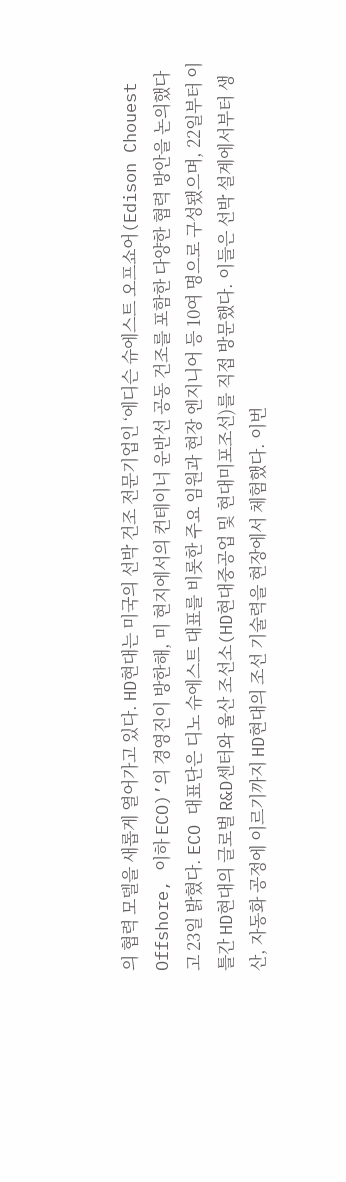의 협력 모델을 새롭게 열어가고 있다. HD현대는 미국의 선박 건조 전문기업인 ‘에디슨 슈에스트 오프쇼어(Edison Chouest Offshore, 이하 ECO)’의 경영진이 방한해, 미 현지에서의 컨테이너 운반선 공동 건조를 포함한 다양한 협력 방안을 논의했다고 23일 밝혔다. ECO 대표단은 디노 슈에스트 대표를 비롯한 주요 임원과 현장 엔지니어 등 10여 명으로 구성됐으며, 22일부터 이틀간 HD현대의 글로벌 R&D센터와 울산 조선소(HD현대중공업 및 현대미포조선)를 직접 방문했다. 이들은 선박 설계에서부터 생산, 자동화 공정에 이르기까지 HD현대의 조선 기술력을 현장에서 체험했다. 이번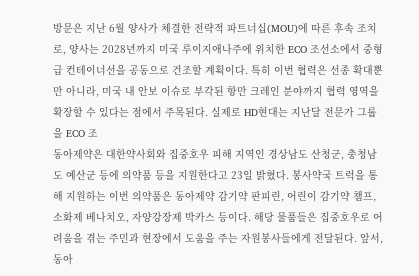방문은 지난 6월 양사가 체결한 전략적 파트너십(MOU)에 따른 후속 조치로, 양사는 2028년까지 미국 루이지애나주에 위치한 ECO 조선소에서 중형급 컨테이너선을 공동으로 건조할 계획이다. 특히 이번 협력은 선종 확대뿐만 아니라, 미국 내 안보 이슈로 부각된 항만 크레인 분야까지 협력 영역을 확장할 수 있다는 점에서 주목된다. 실제로 HD현대는 지난달 전문가 그룹을 ECO 조
동아제약은 대한약사회와 집중호우 피해 지역인 경상남도 산청군, 충청남도 예산군 등에 의약품 등을 지원한다고 23일 밝혔다. 봉사약국 트럭을 통해 지원하는 이번 의약품은 동아제약 감기약 판피린, 어린이 감기약 챔프, 소화제 베나치오, 자양강장제 박카스 등이다. 해당 물품들은 집중호우로 어려움을 겪는 주민과 현장에서 도움을 주는 자원봉사들에게 전달된다. 앞서, 동아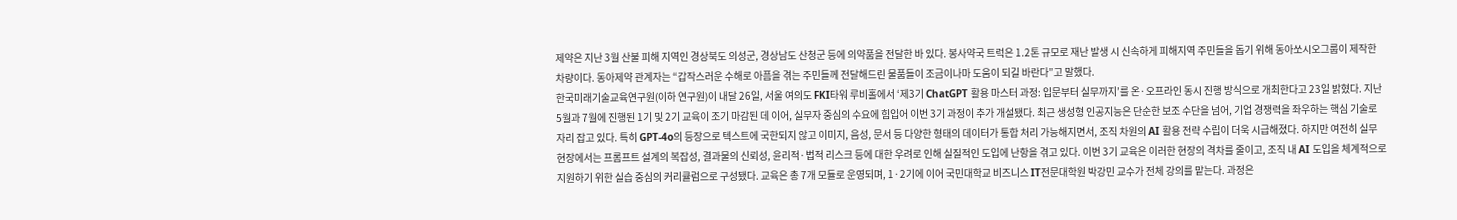제약은 지난 3월 산불 피해 지역인 경상북도 의성군, 경상남도 산청군 등에 의약품을 전달한 바 있다. 봉사약국 트럭은 1.2톤 규모로 재난 발생 시 신속하게 피해지역 주민들을 돕기 위해 동아쏘시오그룹이 제작한 차량이다. 동아제약 관계자는 “갑작스러운 수해로 아픔을 겪는 주민들께 전달해드린 물품들이 조금이나마 도움이 되길 바란다”고 말했다.
한국미래기술교육연구원(이하 연구원)이 내달 26일, 서울 여의도 FKI타워 루비홀에서 ‘제3기 ChatGPT 활용 마스터 과정: 입문부터 실무까지’를 온·오프라인 동시 진행 방식으로 개최한다고 23일 밝혔다. 지난 5월과 7월에 진행된 1기 및 2기 교육이 조기 마감된 데 이어, 실무자 중심의 수요에 힘입어 이번 3기 과정이 추가 개설됐다. 최근 생성형 인공지능은 단순한 보조 수단을 넘어, 기업 경쟁력을 좌우하는 핵심 기술로 자리 잡고 있다. 특히 GPT-4o의 등장으로 텍스트에 국한되지 않고 이미지, 음성, 문서 등 다양한 형태의 데이터가 통합 처리 가능해지면서, 조직 차원의 AI 활용 전략 수립이 더욱 시급해졌다. 하지만 여전히 실무 현장에서는 프롬프트 설계의 복잡성, 결과물의 신뢰성, 윤리적·법적 리스크 등에 대한 우려로 인해 실질적인 도입에 난항을 겪고 있다. 이번 3기 교육은 이러한 현장의 격차를 줄이고, 조직 내 AI 도입을 체계적으로 지원하기 위한 실습 중심의 커리큘럼으로 구성됐다. 교육은 총 7개 모듈로 운영되며, 1·2기에 이어 국민대학교 비즈니스 IT전문대학원 박강민 교수가 전체 강의를 맡는다. 과정은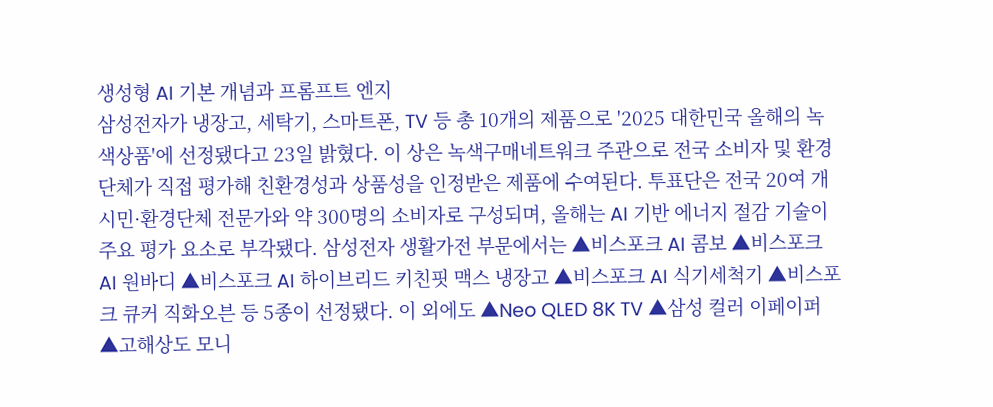생성형 AI 기본 개념과 프롬프트 엔지
삼성전자가 냉장고, 세탁기, 스마트폰, TV 등 총 10개의 제품으로 '2025 대한민국 올해의 녹색상품'에 선정됐다고 23일 밝혔다. 이 상은 녹색구매네트워크 주관으로 전국 소비자 및 환경단체가 직접 평가해 친환경성과 상품성을 인정받은 제품에 수여된다. 투표단은 전국 20여 개 시민·환경단체 전문가와 약 300명의 소비자로 구성되며, 올해는 AI 기반 에너지 절감 기술이 주요 평가 요소로 부각됐다. 삼성전자 생활가전 부문에서는 ▲비스포크 AI 콤보 ▲비스포크 AI 원바디 ▲비스포크 AI 하이브리드 키친핏 맥스 냉장고 ▲비스포크 AI 식기세척기 ▲비스포크 큐커 직화오븐 등 5종이 선정됐다. 이 외에도 ▲Neo QLED 8K TV ▲삼성 컬러 이페이퍼 ▲고해상도 모니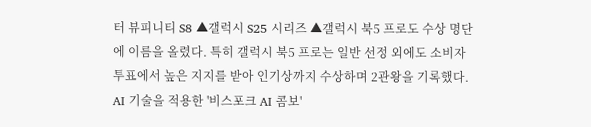터 뷰피니티 S8 ▲갤럭시 S25 시리즈 ▲갤럭시 북5 프로도 수상 명단에 이름을 올렸다. 특히 갤럭시 북5 프로는 일반 선정 외에도 소비자 투표에서 높은 지지를 받아 인기상까지 수상하며 2관왕을 기록했다. AI 기술을 적용한 '비스포크 AI 콤보'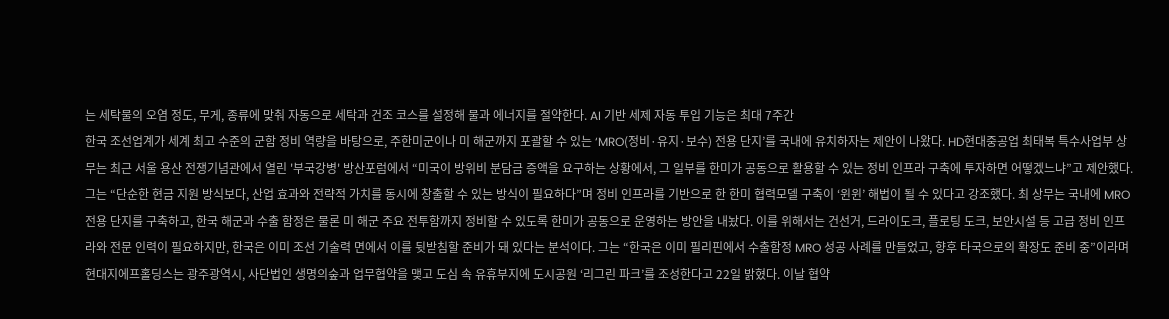는 세탁물의 오염 정도, 무게, 종류에 맞춰 자동으로 세탁과 건조 코스를 설정해 물과 에너지를 절약한다. AI 기반 세제 자동 투입 기능은 최대 7주간
한국 조선업계가 세계 최고 수준의 군함 정비 역량을 바탕으로, 주한미군이나 미 해군까지 포괄할 수 있는 ‘MRO(정비·유지·보수) 전용 단지’를 국내에 유치하자는 제안이 나왔다. HD현대중공업 최태복 특수사업부 상무는 최근 서울 용산 전쟁기념관에서 열린 '부국강병' 방산포럼에서 “미국이 방위비 분담금 증액을 요구하는 상황에서, 그 일부를 한미가 공동으로 활용할 수 있는 정비 인프라 구축에 투자하면 어떻겠느냐”고 제안했다. 그는 “단순한 현금 지원 방식보다, 산업 효과와 전략적 가치를 동시에 창출할 수 있는 방식이 필요하다”며 정비 인프라를 기반으로 한 한미 협력모델 구축이 ‘윈윈’ 해법이 될 수 있다고 강조했다. 최 상무는 국내에 MRO 전용 단지를 구축하고, 한국 해군과 수출 함정은 물론 미 해군 주요 전투함까지 정비할 수 있도록 한미가 공동으로 운영하는 방안을 내놨다. 이를 위해서는 건선거, 드라이도크, 플로팅 도크, 보안시설 등 고급 정비 인프라와 전문 인력이 필요하지만, 한국은 이미 조선 기술력 면에서 이를 뒷받침할 준비가 돼 있다는 분석이다. 그는 “한국은 이미 필리핀에서 수출함정 MRO 성공 사례를 만들었고, 향후 타국으로의 확장도 준비 중”이라며
현대지에프홀딩스는 광주광역시, 사단법인 생명의숲과 업무협약을 맺고 도심 속 유휴부지에 도시공원 ‘리그린 파크’를 조성한다고 22일 밝혔다. 이날 협약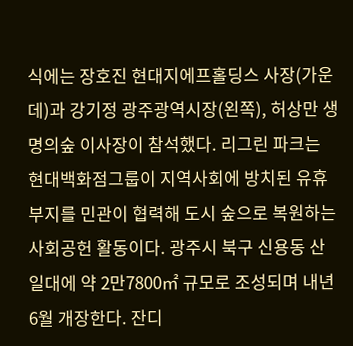식에는 장호진 현대지에프홀딩스 사장(가운데)과 강기정 광주광역시장(왼쪽), 허상만 생명의숲 이사장이 참석했다. 리그린 파크는 현대백화점그룹이 지역사회에 방치된 유휴부지를 민관이 협력해 도시 숲으로 복원하는 사회공헌 활동이다. 광주시 북구 신용동 산 일대에 약 2만7800㎡ 규모로 조성되며 내년 6월 개장한다. 잔디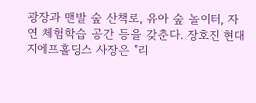광장과 맨발 숲 산책로, 유아 숲 놀이터, 자연 체험학습 공간 등을 갖춘다. 장호진 현대지에프홀딩스 사장은 "리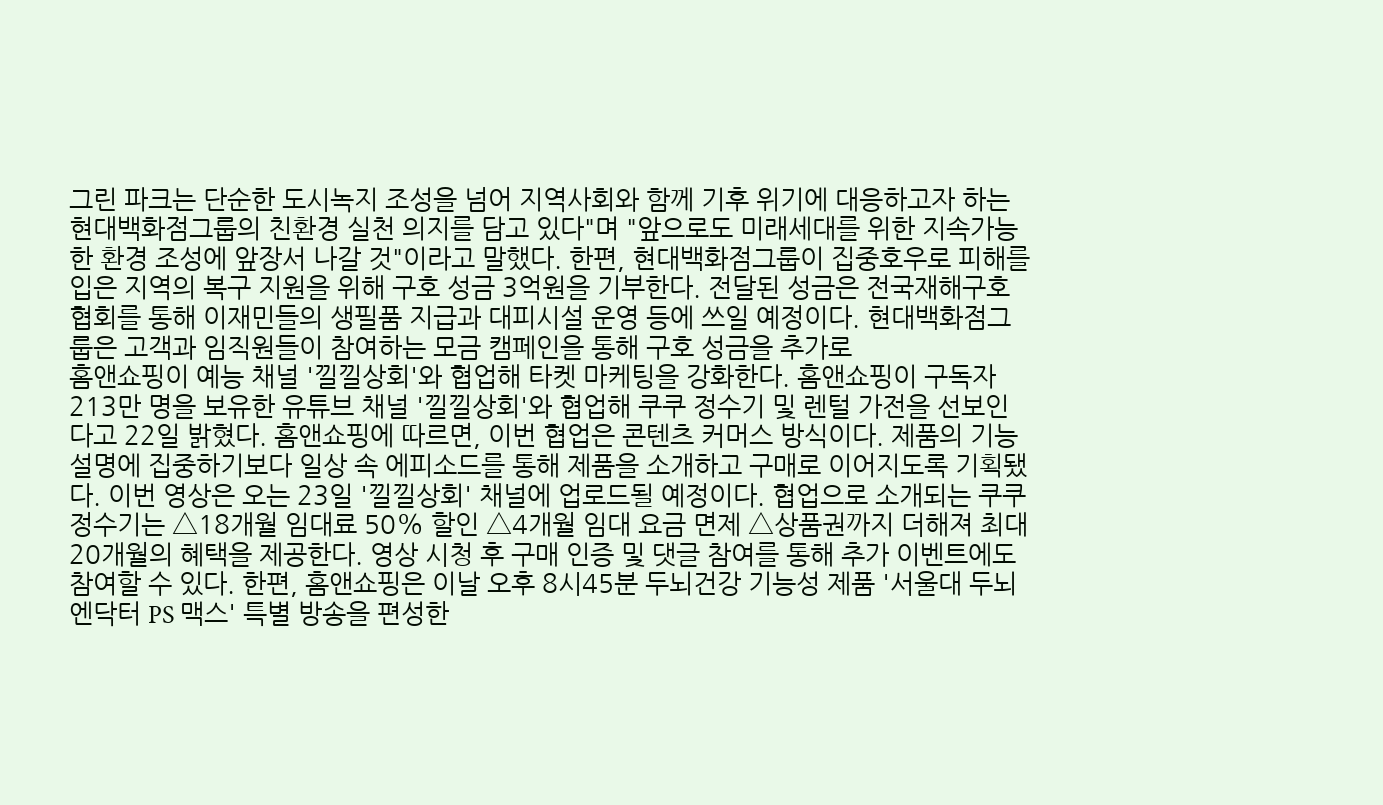그린 파크는 단순한 도시녹지 조성을 넘어 지역사회와 함께 기후 위기에 대응하고자 하는 현대백화점그룹의 친환경 실천 의지를 담고 있다"며 "앞으로도 미래세대를 위한 지속가능한 환경 조성에 앞장서 나갈 것"이라고 말했다. 한편, 현대백화점그룹이 집중호우로 피해를 입은 지역의 복구 지원을 위해 구호 성금 3억원을 기부한다. 전달된 성금은 전국재해구호협회를 통해 이재민들의 생필품 지급과 대피시설 운영 등에 쓰일 예정이다. 현대백화점그룹은 고객과 임직원들이 참여하는 모금 캠페인을 통해 구호 성금을 추가로
홈앤쇼핑이 예능 채널 '낄낄상회'와 협업해 타켓 마케팅을 강화한다. 홈앤쇼핑이 구독자 213만 명을 보유한 유튜브 채널 '낄낄상회'와 협업해 쿠쿠 정수기 및 렌털 가전을 선보인다고 22일 밝혔다. 홈앤쇼핑에 따르면, 이번 협업은 콘텐츠 커머스 방식이다. 제품의 기능 설명에 집중하기보다 일상 속 에피소드를 통해 제품을 소개하고 구매로 이어지도록 기획됐다. 이번 영상은 오는 23일 '낄낄상회' 채널에 업로드될 예정이다. 협업으로 소개되는 쿠쿠 정수기는 △18개월 임대료 50% 할인 △4개월 임대 요금 면제 △상품권까지 더해져 최대 20개월의 혜택을 제공한다. 영상 시청 후 구매 인증 및 댓글 참여를 통해 추가 이벤트에도 참여할 수 있다. 한편, 홈앤쇼핑은 이날 오후 8시45분 두뇌건강 기능성 제품 '서울대 두뇌엔닥터 PS 맥스' 특별 방송을 편성한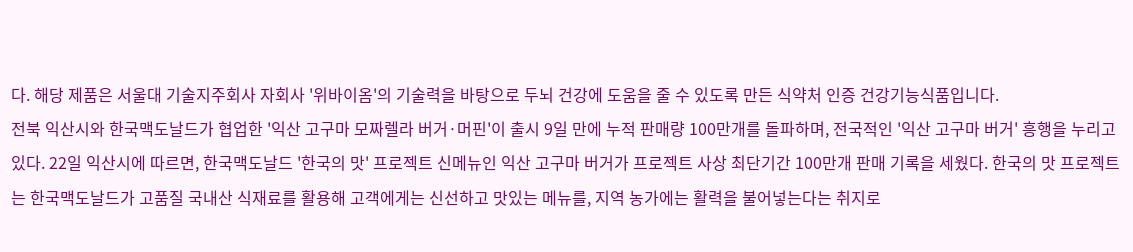다. 해당 제품은 서울대 기술지주회사 자회사 '위바이옴'의 기술력을 바탕으로 두뇌 건강에 도움을 줄 수 있도록 만든 식약처 인증 건강기능식품입니다.
전북 익산시와 한국맥도날드가 협업한 '익산 고구마 모짜렐라 버거·머핀'이 출시 9일 만에 누적 판매량 100만개를 돌파하며, 전국적인 '익산 고구마 버거' 흥행을 누리고 있다. 22일 익산시에 따르면, 한국맥도날드 '한국의 맛' 프로젝트 신메뉴인 익산 고구마 버거가 프로젝트 사상 최단기간 100만개 판매 기록을 세웠다. 한국의 맛 프로젝트는 한국맥도날드가 고품질 국내산 식재료를 활용해 고객에게는 신선하고 맛있는 메뉴를, 지역 농가에는 활력을 불어넣는다는 취지로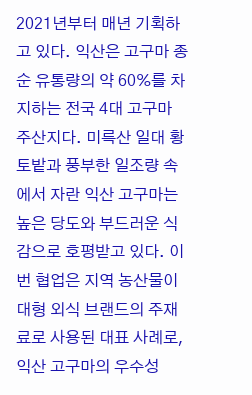2021년부터 매년 기획하고 있다. 익산은 고구마 종순 유통량의 약 60%를 차지하는 전국 4대 고구마 주산지다. 미륵산 일대 황토밭과 풍부한 일조량 속에서 자란 익산 고구마는 높은 당도와 부드러운 식감으로 호평받고 있다. 이번 협업은 지역 농산물이 대형 외식 브랜드의 주재료로 사용된 대표 사례로, 익산 고구마의 우수성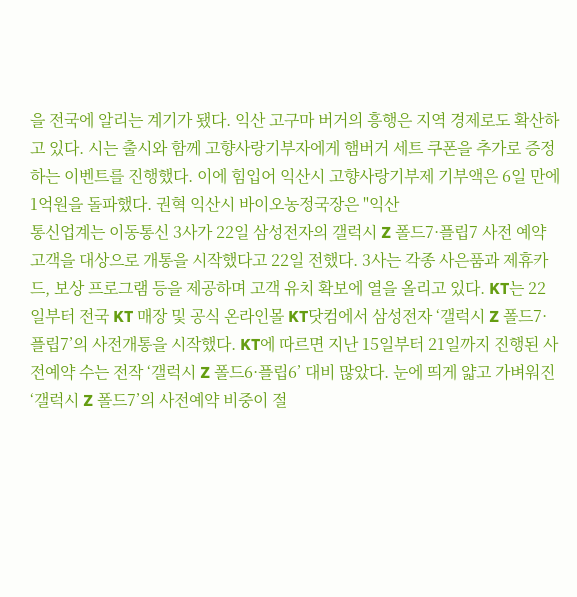을 전국에 알리는 계기가 됐다. 익산 고구마 버거의 흥행은 지역 경제로도 확산하고 있다. 시는 출시와 함께 고향사랑기부자에게 햄버거 세트 쿠폰을 추가로 증정하는 이벤트를 진행했다. 이에 힘입어 익산시 고향사랑기부제 기부액은 6일 만에 1억원을 돌파했다. 권혁 익산시 바이오농정국장은 "익산
통신업계는 이동통신 3사가 22일 삼성전자의 갤럭시 Z 폴드7·플립7 사전 예약 고객을 대상으로 개통을 시작했다고 22일 전했다. 3사는 각종 사은품과 제휴카드, 보상 프로그램 등을 제공하며 고객 유치 확보에 열을 올리고 있다. KT는 22일부터 전국 KT 매장 및 공식 온라인몰 KT닷컴에서 삼성전자 ‘갤럭시 Z 폴드7·플립7’의 사전개통을 시작했다. KT에 따르면 지난 15일부터 21일까지 진행된 사전예약 수는 전작 ‘갤럭시 Z 폴드6·플립6’ 대비 많았다. 눈에 띄게 얇고 가벼워진 ‘갤럭시 Z 폴드7’의 사전예약 비중이 절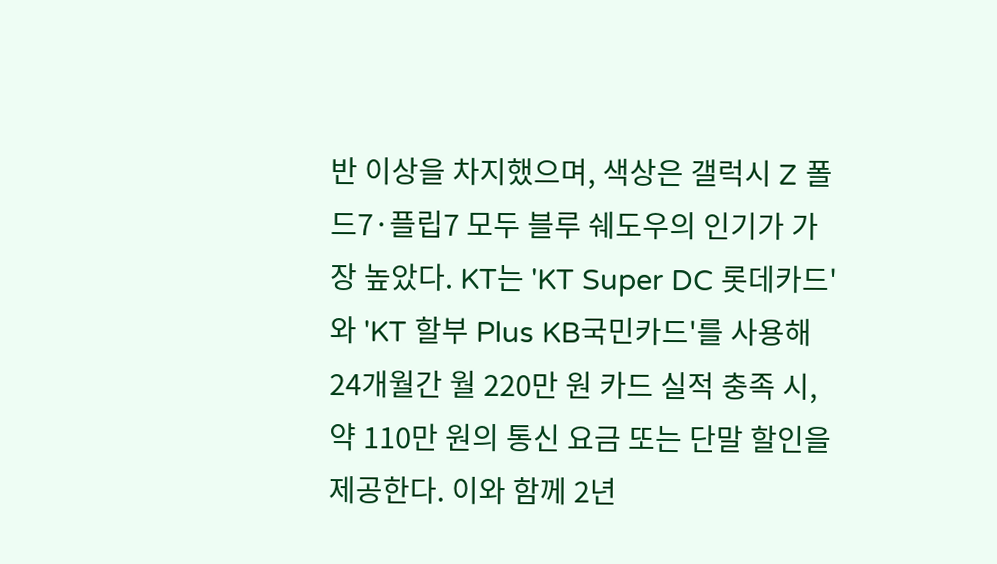반 이상을 차지했으며, 색상은 갤럭시 Z 폴드7·플립7 모두 블루 쉐도우의 인기가 가장 높았다. KT는 'KT Super DC 롯데카드'와 'KT 할부 Plus KB국민카드'를 사용해 24개월간 월 220만 원 카드 실적 충족 시, 약 110만 원의 통신 요금 또는 단말 할인을 제공한다. 이와 함께 2년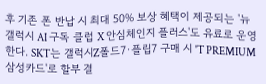후 기존 폰 반납 시 최대 50% 보상 혜택이 제공되는 '뉴 갤럭시 AI 구독 클럽 X 안심체인지 플러스'도 유료로 운영한다. SKT는 갤럭시Z폴드7·플립7 구매 시 'T PREMIUM 삼성카드'로 할부 결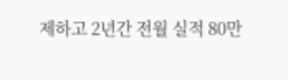제하고 2년간 전월 실적 80만